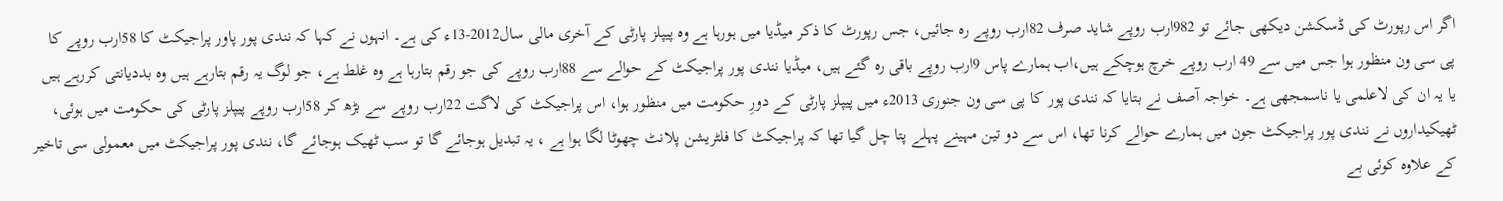اگر اس رپورٹ کی ڈسکشن دیکھی جائے تو 982ارب روپے شاید صرف 82ارب روپے رہ جائیں، جس رپورٹ کا ذکر میڈیا میں ہورہا ہے وہ پیپلز پارٹی کے آخری مالی سال2012-13ء کی ہے۔ انہوں نے کہا کہ نندی پور پاور پراجیکٹ کا 58ارب روپے کا پی سی ون منظور ہوا جس میں سے 49 ارب روپے خرچ ہوچکے ہیں،اب ہمارے پاس 9ارب روپے باقی رہ گئے ہیں، میڈیا نندی پور پراجیکٹ کے حوالے سے 88ارب روپے کی جو رقم بتارہا ہے وہ غلط ہے، جو لوگ یہ رقم بتارہے ہیں وہ بددیانتی کررہے ہیں یا یہ ان کی لاعلمی یا ناسمجھی ہے۔ خواجہ آصف نے بتایا کہ نندی پور کا پی سی ون جنوری 2013ء میں پیپلز پارٹی کے دورِ حکومت میں منظور ہوا، اس پراجیکٹ کی لاگت 22ارب روپے سے بڑھ کر 58ارب روپے پیپلز پارٹی کی حکومت میں ہوئی، ٹھیکیداروں نے نندی پور پراجیکٹ جون میں ہمارے حوالے کرنا تھا، اس سے دو تین مہینے پہلے پتا چل گیا تھا کہ پراجیکٹ کا فلٹریشن پلانٹ چھوٹا لگا ہوا ہے ، یہ تبدیل ہوجائے گا تو سب ٹھیک ہوجائے گا، نندی پور پراجیکٹ میں معمولی سی تاخیر کے علاوہ کوئی بے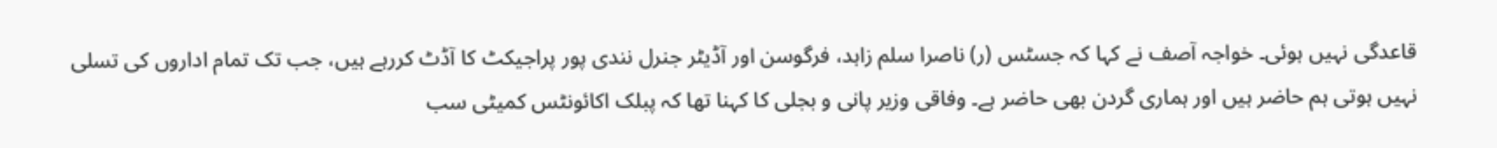قاعدگی نہیں ہوئی۔ خواجہ آصف نے کہا کہ جسٹس (ر) ناصرا سلم زاہد، فرگوسن اور آڈیٹر جنرل نندی پور پراجیکٹ کا آڈٹ کررہے ہیں، جب تک تمام اداروں کی تسلی نہیں ہوتی ہم حاضر ہیں اور ہماری گردن بھی حاضر ہے۔ وفاقی وزیر پانی و بجلی کا کہنا تھا کہ پبلک اکائونٹس کمیٹی سب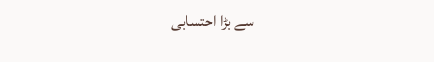سے بڑا احتسابی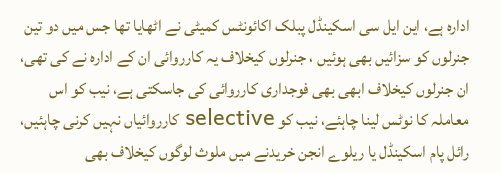ادارہ ہے، این ایل سی اسکینڈل پبلک اکائونٹس کمیٹی نے اٹھایا تھا جس میں دو تین جنرلوں کو سزائیں بھی ہوئیں ، جنرلوں کیخلاف یہ کارروائی ان کے ادارہ نے کی تھی، ان جنرلوں کیخلاف ابھی بھی فوجداری کارروائی کی جاسکتی ہے، نیب کو اس معاملہ کا نوٹس لینا چاہئے، نیب کو selective کارروائیاں نہیں کرنی چاہئیں، رائل پام اسکینڈل یا ریلوے انجن خریدنے میں ملوث لوگوں کیخلاف بھی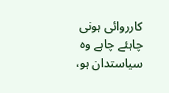کارروائی ہونی چاہئے چاہے وہ سیاستدان ہو،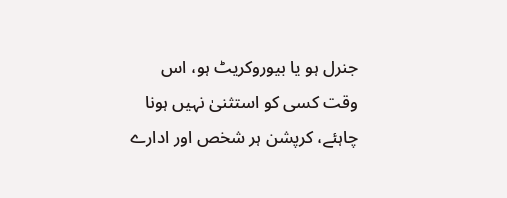جنرل ہو یا بیوروکریٹ ہو، اس وقت کسی کو استثنیٰ نہیں ہونا چاہئے، کرپشن ہر شخص اور ادارے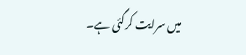میں سرایت کرگئی ہے۔